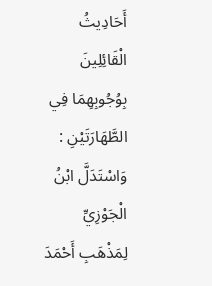أَحَادِيثُ الْقَائِلِينَ بِوُجُوبِهِمَا فِي الطَّهَارَتَيْنِ : وَاسْتَدَلَّ ابْنُ الْجَوْزِيِّ لِمَذْهَبِ أَحْمَدَ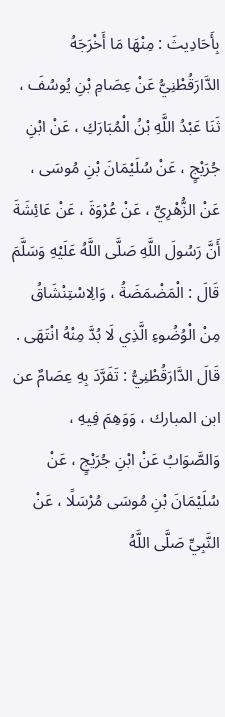بِأَحَادِيثَ : مِنْهَا مَا أَخْرَجَهُ الدَّارَقُطْنِيُّ عَنْ عِصَامِ بْنِ يُوسُفَ ، ثَنَا عَبْدُ اللَّهِ بْنُ الْمُبَارَكِ ، عَنْ ابْنِ جُرَيْجٍ ، عَنْ سُلَيْمَانَ بْنِ مُوسَى ، عَنْ الزُّهْرِيِّ ، عَنْ عُرْوَةَ ، عَنْ عَائِشَةَ أَنَّ رَسُولَ اللَّهِ صَلَّى اللَّهُ عَلَيْهِ وَسَلَّمَ قَالَ : الْمَضْمَضَةُ ، وَالِاسْتِنْشَاقُ مِنْ الْوُضُوءِ الَّذِي لَا بُدَّ مِنْهُ انْتَهَى . قَالَ الدَّارَقُطْنِيُّ : تَفَرَّدَ بِهِ عِصَامٌ عن ابن المبارك ، وَوَهِمَ فِيهِ ، وَالصَّوَابُ عَنْ ابْنِ جُرَيْجٍ ، عَنْ سُلَيْمَانَ بْنِ مُوسَى مُرْسَلًا ، عَنْ النَّبِيِّ صَلَّى اللَّهُ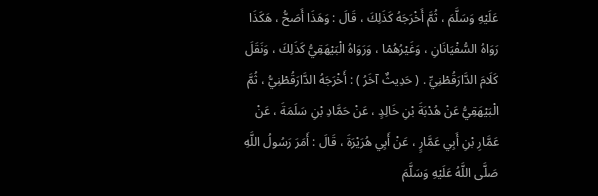عَلَيْهِ وَسَلَّمَ ، ثُمَّ أَخْرَجَهُ كَذَلِكَ ، قَالَ : وَهَذَا أَصَحُّ ، هَكَذَا رَوَاهُ السُّفْيَانَانِ ، وَغَيْرُهُمْا ، وَرَوَاهُ الْبَيْهَقِيُّ كَذَلِكَ ، وَنَقَلَ كَلَامَ الدَّارَقُطْنِيِّ . ( حَدِيثٌ آخَرُ ) : أَخْرَجَهُ الدَّارَقُطْنِيُّ ، ثُمَّ الْبَيْهَقِيُّ عَنْ هُدْبَةَ بْنِ خَالِدٍ ، عَنْ حَمَّادِ بْنِ سَلَمَةَ ، عَنْ عَمَّارِ بْنِ أَبِي عَمَّارٍ ، عَنْ أَبِي هُرَيْرَةَ ، قَالَ : أَمَرَ رَسُولُ اللَّهِ صَلَّى اللَّهُ عَلَيْهِ وَسَلَّمَ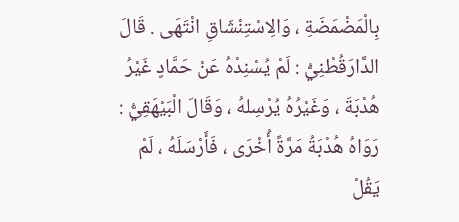بِالْمَضْمَضَةِ ، وَالِاسْتِنْشَاقِ انْتَهَى . قَالَ الدَّارَقُطْنِيُّ : لَمْ يُسْنِدْهُ عَنْ حَمَّادٍ غَيْرُ هُدْبَةَ ، وَغَيْرُهُ يُرْسِلهُ ، وَقَالَ الْبَيْهَقِيُّ : رَوَاهُ هُدْبَةُ مَرَّةً أُخْرَى ، فَأَرْسَلَهُ ، لَمْ يَقُلْ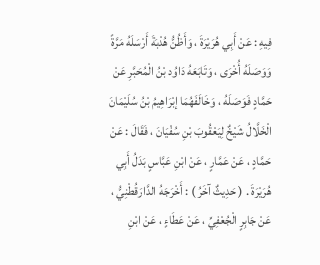فِيهِ : عَنْ أَبِي هُرَيْرَةَ ، وَأَظُنُّ هُدْبَةَ أَرْسَلَهُ مَرَّةً وَوَصَلَهُ أُخْرَى ، وَتَابَعَهُ دَاوُد بْنُ الْمُحَبَّرِ عَنْ حَمَّادٍ فَوَصَلَهُ ، وَخَالَفَهُمَا إبْرَاهِيمُ بْنُ سُلَيْمَانَ الْخَلَّالُ شَيْخٌ لِيَعْقُوبَ بْنِ سُفْيَانَ ، فَقَالَ : عَنْ حَمَّادٍ ، عَنْ عَمَّارٍ ، عَنْ ابْنِ عَبَّاسٍ بَدَلُ أَبِي هُرَيْرَةَ . ( حَدِيثٌ آخَرُ ) : أَخْرَجَهُ الدَّارَقُطْنِيُّ ، عَنْ جَابِرٍ الْجُعْفِيِّ ، عَنْ عَطَاءٍ ، عَنْ ابْنِ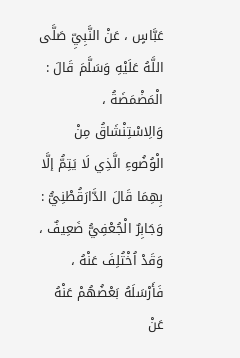عَبَّاسٍ ، عَنْ النَّبِيِّ صَلَّى اللَّهُ عَلَيْهِ وَسَلَّمَ قَالَ : الْمَضْمَضَةُ ، وَالِاسْتِنْشَاقُ مِنْ الْوُضُوءِ الَّذِي لَا يَتِمُّ إلَّا بِهِمَا قَالَ الدَّارَقُطْنِيُّ : وَجَابِرٌ الْجُعْفِيُّ ضَعِيفٌ ، وَقَدْ اُخْتُلِفَ عَنْهُ ، فَأَرْسَلَهُ بَعْضُهُمْ عَنْهُ عَنْ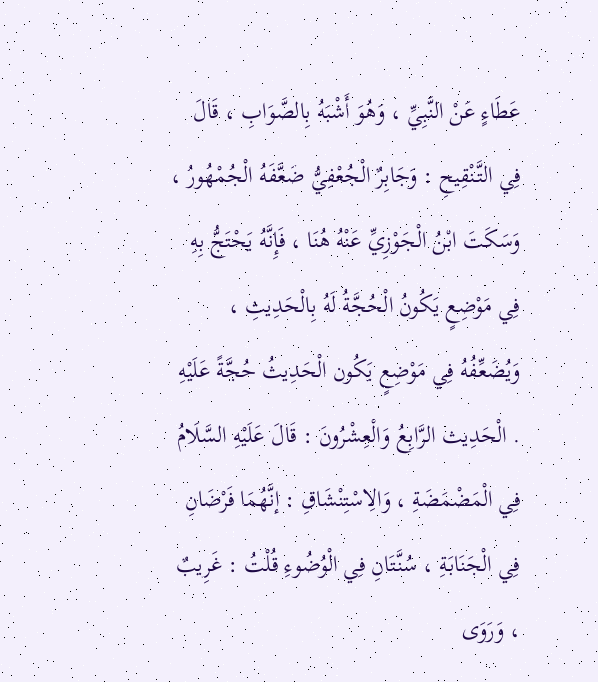عَطَاءٍ عَنْ النَّبِيِّ ، وَهُوَ أَشْبَهُ بِالصَّوَابِ ، قَالَ فِي التَّنْقِيحِ : وَجَابِرٌ الْجُعْفِيُّ ضَعَّفَهُ الْجُمْهُورُ ، وَسَكَتَ ابْنُ الْجَوْزِيِّ عَنْهُ هُنَا ، فَإِنَّهُ يَحْتَجُّ بِهِ فِي مَوْضِعٍ يَكُونُ الْحُجَّةُ لَهُ بِالْحَدِيثِ ، وَيُضَعِّفُهُ فِي مَوْضِعٍ يَكُون الْحَدِيثُ حُجَّةً عَلَيْهِ . الْحَدِيث الرَّابِعُ وَالْعِشْرُونَ : قَالَ عَلَيْهِ السَّلَامُ فِي الْمَضْمَضَةِ ، وَالِاسْتِنْشَاقِ : إنَّهُمَا فَرْضَانِ فِي الْجَنَابَةِ ، سُنَّتَانِ فِي الْوُضُوءِ قُلْتُ : غَرِيبٌ ، وَرَوَى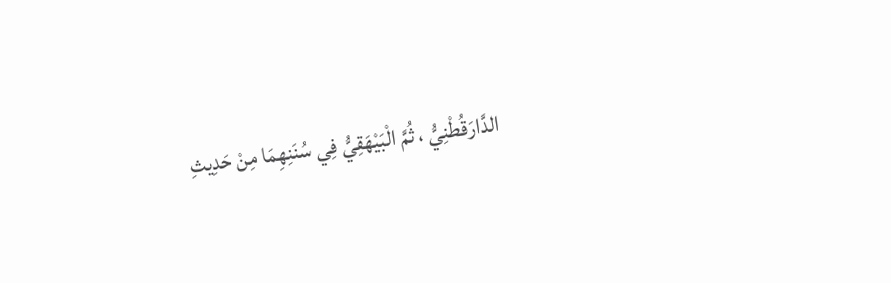الدَّارَقُطْنِيُّ ، ثُمَّ الْبَيْهَقِيُّ فِي سُنَنِهِمَا مِنْ حَدِيثِ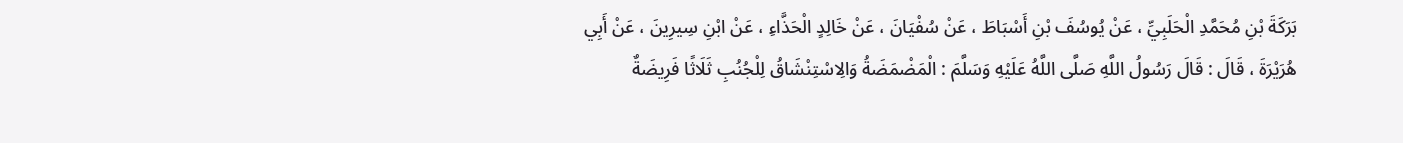بَرَكَةَ بْنِ مُحَمَّدِ الْحَلَبِيِّ ، عَنْ يُوسُفَ بْنِ أَسْبَاطَ ، عَنْ سُفْيَانَ ، عَنْ خَالِدٍ الْحَذَّاءِ ، عَنْ ابْنِ سِيرِينَ ، عَنْ أَبِي هُرَيْرَةَ ، قَالَ : قَالَ رَسُولُ اللَّهِ صَلَّى اللَّهُ عَلَيْهِ وَسَلَّمَ : الْمَضْمَضَةُ وَالِاسْتِنْشَاقُ لِلْجُنُبِ ثَلَاثًا فَرِيضَةٌ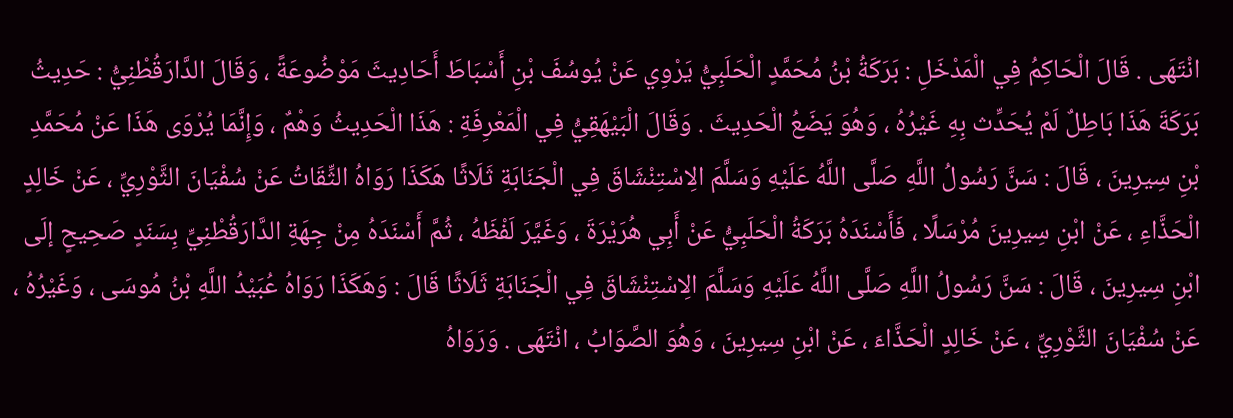انْتَهَى . قَالَ الْحَاكِمُ فِي الْمَدْخَلِ : بَرَكَةُ بْنُ مُحَمَّدٍ الْحَلَبِيُّ يَرْوِي عَنْ يُوسُفَ بْنِ أَسْبَاطَ أَحَادِيثَ مَوْضُوعَةً ، وَقَالَ الدَّارَقُطْنِيُّ : حَدِيثُ بَرَكَةَ هَذَا بَاطِلٌ لَمْ يُحَدِّث بِهِ غَيْرُهُ ، وَهُوَ يَضَعُ الْحَدِيثَ . وَقَالَ الْبَيْهَقِيُّ فِي الْمَعْرِفَةِ : هَذَا الْحَدِيثُ وَهْمٌ ، وَإِنَّمَا يُرْوَى هَذَا عَنْ مُحَمَّدِ بْنِ سِيرِينَ ، قَالَ : سَنَّ رَسُولُ اللَّهِ صَلَّى اللَّهُ عَلَيْهِ وَسَلَّمَ الِاسْتِنْشَاقَ فِي الْجَنَابَةِ ثَلَاثًا هَكَذَا رَوَاهُ الثِّقَاتُ عَنْ سُفْيَانَ الثَّوْرِيِّ ، عَنْ خَالِدٍ الْحَذَّاءِ ، عَنْ ابْنِ سِيرِينَ مُرْسَلًا ، فَأَسْنَدَهُ بَرَكَةُ الْحَلَبِيُّ عَنْ أَبِي هُرَيْرَةَ ، وَغَيَّرَ لَفْظَهُ ، ثُمَّ أَسْنَدَهُ مِنْ جِهَةِ الدَّارَقُطْنِيِّ بِسَنَدٍ صَحِيحٍ إلَى ابْنِ سِيرِينَ ، قَالَ : سَنَّ رَسُولُ اللَّهِ صَلَّى اللَّهُ عَلَيْهِ وَسَلَّمَ الِاسْتِنْشَاقَ فِي الْجَنَابَةِ ثَلَاثًا قَالَ : وَهَكَذَا رَوَاهُ عُبَيْدُ اللَّهِ بْنُ مُوسَى ، وَغَيْرُهُ ، عَنْ سُفْيَانَ الثَّوْرِيِّ ، عَنْ خَالِدٍ الْحَذَّاءَ ، عَنْ ابْنِ سِيرِينَ ، وَهُوَ الصَّوَابُ ، انْتَهَى . وَرَوَاهُ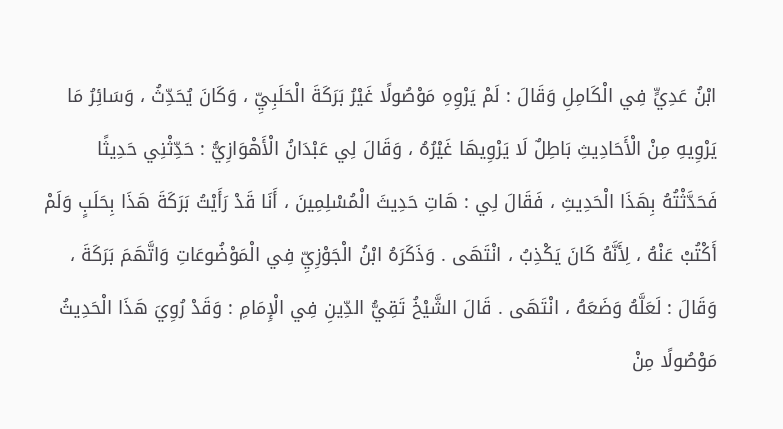ابْنُ عَدِيٍّ فِي الْكَامِلِ وَقَالَ : لَمْ يَرْوِهِ مَوْصُولًا غَيْرُ بَرَكَةَ الْحَلَبِيِّ ، وَكَانَ يُحَدِّثُ ، وَسَائِرُ مَا يَرْوِيهِ مِنْ الْأَحَادِيثِ بَاطِلٌ لَا يَرْوِيهَا غَيْرُهُ ، وَقَالَ لِي عَبْدَانُ الْأَهْوَازِيُّ : حَدِّثْنِي حَدِيثًا فَحَدَّثْتُهُ بِهَذَا الْحَدِيثِ ، فَقَالَ لِي : هَاتِ حَدِيثَ الْمُسْلِمِينَ ، أَنَا قَدْ رَأَيْتُ بَرَكَةَ هَذَا بِحَلَبٍ وَلَمْ أَكْتُبْ عَنْهُ ، لِأَنَّهُ كَانَ يَكْذِبُ ، انْتَهَى . وَذَكَرَهُ ابْنُ الْجَوْزِيِّ فِي الْمَوْضُوعَاتِ وَاتَّهَمَ بَرَكَةَ ، وَقَالَ : لَعَلَّهُ وَضَعَهُ ، انْتَهَى . قَالَ الشَّيْخُ تَقِيُّ الدِّينِ فِي الْإِمَامِ : وَقَدْ رُوِيَ هَذَا الْحَدِيثُ مَوْصُولًا مِنْ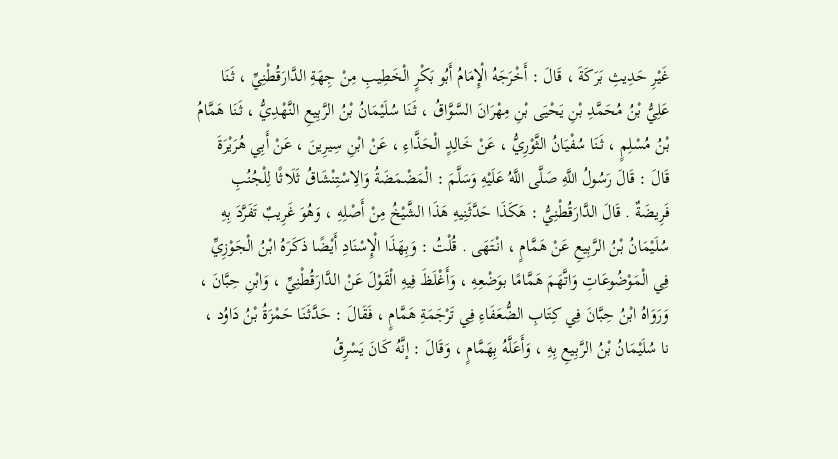غَيْرِ حَدِيثِ بَرَكَةَ ، قَالَ : أَخْرَجَهُ الْإِمَامُ أَبُو بَكْرٍ الْخَطِيبِ مِنْ جِهَةِ الدَّارَقُطْنِيِّ ، ثَنَا عَلِيُّ بْنُ مُحَمَّدِ بْنِ يَحْيَى بْنِ مِهْرَانَ السَّوَّاقُ ، ثَنَا سُلَيْمَانُ بْنُ الرَّبِيعِ النَّهْدِيُّ ، ثَنَا هَمَّامُ بْنُ مُسْلِمٍ ، ثَنَا سُفْيَانُ الثَّوْرِيُّ ، عَنْ خَالِدٍ الْحَذَّاءِ ، عَنْ ابْنِ سِيرِينَ ، عَنْ أَبِي هُرَيْرَةَ قَالَ : قَالَ رَسُولُ اللَّهِ صَلَّى اللَّهُ عَلَيْهِ وَسَلَّمَ : الْمَضْمَضَةُ وَالِاسْتِنْشَاقُ ثَلَاثًا لِلْجُنُبِ فَرِيضَةٌ . قَالَ الدَّارَقُطْنِيُّ : هَكَذَا حَدَّثَنِيهِ هَذَا الشَّيْخُ مِنْ أَصْلِهِ ، وَهُوَ غَرِيبٌ تَفَرَّدَ بِهِ سُلَيْمَانُ بْنُ الرَّبِيعِ عَنْ هَمَّامٍ ، انْتَهَى . قُلْتُ : وَبِهَذَا الْإِسْنَادِ أَيْضًا ذَكَرَهُ ابْنُ الْجَوْزِيِّ فِي الْمَوْضُوعَاتِ وَاتَّهَمَ هَمَّامًا بوَضْعِهِ ، وَأَغْلَظَ فِيهِ الْقَوْلَ عَنْ الدَّارَقُطْنِيِّ ، وَابْنِ حِبَّانَ ، وَرَوَاهُ ابْنُ حِبَّانَ فِي كِتَابِ الضُّعَفَاءِ فِي تَرْجَمَةِ هَمَّامٍ ، فَقَالَ : حَدَّثَنَا حَمْزَةُ بْنُ دَاوُد ، نا سُلَيْمَانُ بْنُ الرَّبِيعِ بِهِ ، وَأَعَلَّهُ بِهَمَّامٍ ، وَقَالَ : إنَّهُ كَانَ يَسْرِقُ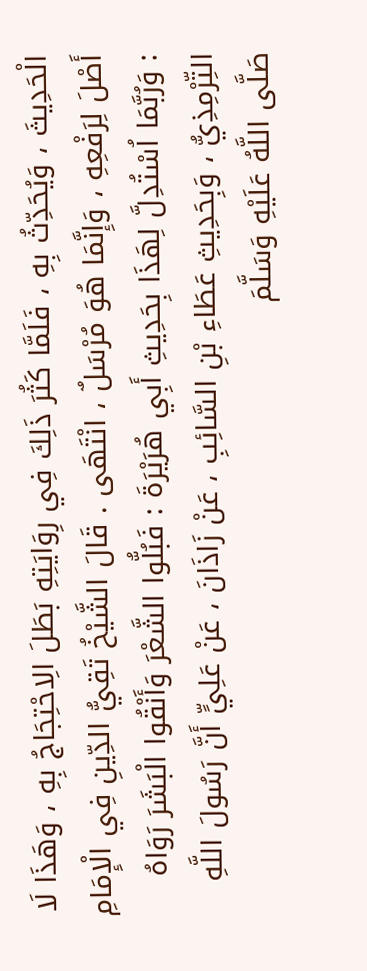الْحَدِيثَ ، وَيُحَدِّثُ بِهِ ، فَلَمَّا كَثُرَ ذَلِكَ فِي رِوَايَتِهِ بَطَلَ الِاحْتِجَاجُ بِهِ ، وَهَذَا لَا أَصْلَ لِرَفْعِهِ ، وَإِنَّمَا هُوَ مُرْسَلٌ ، انْتَهَى . قَالَ الشَّيْخُ تَقِيُّ الدِّينِ فِي الْإِمَامِ : وَرُبَّمَا اُسْتُدِلَّ لِهَذَا بِحَدِيثِ أَبِي هُرَيْرَةَ : فَبُلُّوا الشَّعْرَ وَأَنْقُوا الْبَشَرَ رَوَاهُ التِّرْمِذِيُّ ، وَبِحَدِيثِ عَطَاءِ بْنِ السَّائِبِ ، عَنْ زَاذَانَ ، عَنْ عَلِيٍّ أَنَّ رَسُولَ اللَّهِ صَلَّى اللَّهُ عَلَيْهِ وَسَلَّمَ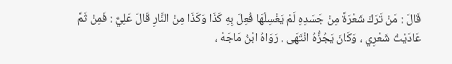قَالَ : مَنْ تَرَكَ شَعْرَةً مِنْ جَسَدِهِ لَمْ يَغْسِلْهَا فُعِلَ بِهِ كَذَا وَكَذَا مِنْ النَّارِ قَالَ عَلِيٌّ : فَمِنْ ثَمَّ عَادَيْتُ شَعْرِي ، وَكَانَ يَجُزُّهُ انْتَهَى . رَوَاهُ ابْنُ مَاجَهْ ،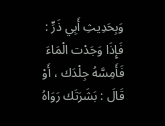وَبِحَدِيثِ أَبِي ذَرٍّ : فَإِذَا وَجَدْت الْمَاءَ فَأَمِسَّهُ جِلْدَك ، أَوْ قَالَ : بَشَرَتَك رَوَاهُ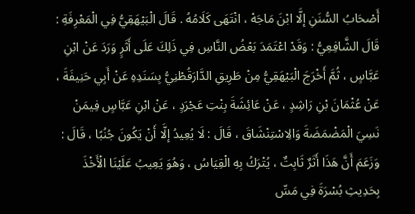أَصْحَابُ السُّنَنِ إلَّا ابْنَ مَاجَهْ ، انْتَهَى كَلَامُهُ . قَالَ الْبَيْهَقِيُّ فِي الْمَعْرِفَةِ : قَالَ الشَّافِعِيُّ : وَقَدْ اعْتَمَدَ بَعْضُ النَّاسِ فِي ذَلِكَ عَلَى أَثَرٍ وَرَدَ عَنْ ابْنِ عَبَّاسٍ ، ثُمَّ أَخْرَجَ الْبَيْهَقِيُّ مِنْ طَرِيقِ الدَّارَقُطْنِيُّ بِسَنَدِهِ عَنْ أَبِي حَنِيفَةَ ، عَنْ عُثْمَانَ بْنِ رَاشِدٍ ، عَنْ عَائِشَةَ بِنْتِ عَجْرَدٍ ، عَنْ ابْنِ عَبَّاسٍ فِيمَنْ نَسِيَ الْمَضْمَضَةَ وَالِاسْتِنْشَاقَ ، قَالَ : لَا يُعِيدُ إلَّا أَنْ يَكُونَ جُنُبًا ، قَالَ : وَزَعَمَ أَنَّ هَذَا أَثَرٌ ثَابِتٌ ، يُتْرَكُ بِهِ الْقِيَاسُ ، وَهُوَ يَعِيبُ عَلَيْنَا الْأَخْذَ بِحَدِيثِ بُسْرَةَ فِي مَسِّ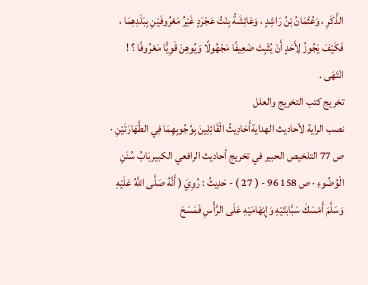الذَّكَرِ ، وَعُثْمَانُ بْنُ رَاشِدٍ ، وَعَائِشَةُ بِنْتُ عَجْرَدٍ غَيْرُ مَعْرُوفَيْنِ بِبَلَدِهِمَا ، فَكَيْفَ يَجُوزُ لِأَحَدٍ أَنْ يُثْبِتَ ضَعِيفًا مَجْهُولًا وَيُوهِنَ قَوِيًّا مَعْرُوفًا ؟ ! انْتَهَى .
تخريج كتب التخريج والعلل
نصب الراية لأحاديث الهدايةأَحَادِيثُ الْقَائِلِينَ بِوُجُوبِهِمَا فِي الطَّهَارَتَيْنِ · ص 77 التلخيص الحبير في تخريج أحاديث الرافعي الكبيربَابُ سُنَنِ الْوُضُوءِ · ص 158 96 - ( 27 ) - حَدِيثُ : رُوِيَ ( أَنَّهُ صَلَّى اللَّهُ عَلَيْهِ وَسَلَّمَ أَمْسَكَ سَبَّابَتَيْهِ وَإِبْهَامَيْهِ عَلَى الرَّأْسِ فَمَسَحَ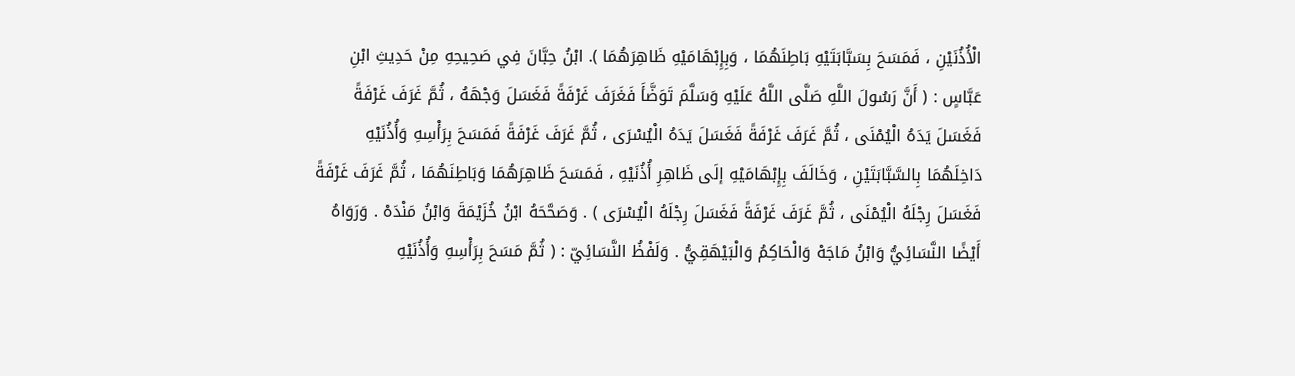الْأُذُنَيْنِ ، فَمَسَحَ بِسَبَّابَتَيْهِ بَاطِنَهُمَا ، وَبِإِبْهَامَيْهِ ظَاهِرَهُمَا ). ابْنُ حِبَّانَ فِي صَحِيحِهِ مِنْ حَدِيثِ ابْنِ عَبَّاسٍ : ( أَنَّ رَسُولَ اللَّهِ صَلَّى اللَّهُ عَلَيْهِ وَسَلَّمَ تَوَضَّأَ فَغَرَفَ غَرْفَةً فَغَسَلَ وَجْهَهُ ، ثُمَّ غَرَفَ غَرْفَةً فَغَسَلَ يَدَهُ الْيُمْنَى ، ثُمَّ غَرَفَ غَرْفَةً فَغَسَلَ يَدَهُ الْيُسْرَى ، ثُمَّ غَرَفَ غَرْفَةً فَمَسَحَ بِرَأْسِهِ وَأُذُنَيْهِ دَاخِلَهُمَا بِالسَّبَّابَتَيْنِ ، وَخَالَفَ بِإِبْهَامَيْهِ إلَى ظَاهِرِ أُذُنَيْهِ ، فَمَسَحَ ظَاهِرَهُمَا وَبَاطِنَهُمَا ، ثُمَّ غَرَفَ غَرْفَةً فَغَسَلَ رِجْلَهُ الْيُمْنَى ، ثُمَّ غَرَفَ غَرْفَةً فَغَسَلَ رِجْلَهُ الْيُسْرَى ) . وَصَحَّحَهُ ابْنُ خُزَيْمَةَ وَابْنُ مَنْدَهْ . وَرَوَاهُ أَيْضًا النَّسَائِيُّ وَابْنُ مَاجَهْ وَالْحَاكِمُ وَالْبَيْهَقِيُّ . وَلَفْظُ النَّسَائِيّ : ( ثُمَّ مَسَحَ بِرَأْسِهِ وَأُذُنَيْهِ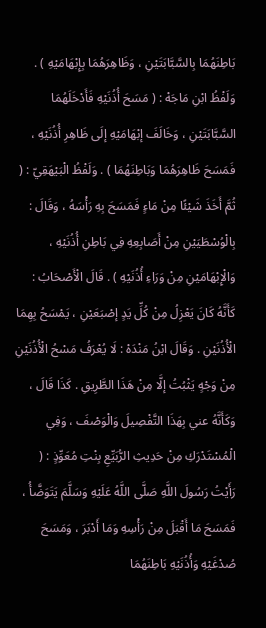بَاطِنَهُمَا بِالسَّبَّابَتَيْنِ ، وَظَاهِرَهُمَا بِإِبْهَامَيْهِ ) . وَلَفْظُ ابْنِ مَاجَهْ : ( مَسَحَ أُذُنَيْهِ فَأَدْخَلَهُمَا السَّبَّابَتَيْنِ ، وَخَالَفَ إبْهَامَيْهِ إلَى ظَاهِرِ أُذُنَيْهِ ، فَمَسَحَ ظَاهِرَهُمَا وَبَاطِنَهُمَا ) . وَلَفْظُ الْبَيْهَقِيّ : ( ثُمَّ أَخَذَ شَيْئًا مِنْ مَاءٍ فَمَسَحَ بِهِ رَأْسَهُ ، وَقَالَ : بِالْوُسْطَيَيْنِ مِنْ أَصَابِعِهِ فِي بَاطِنِ أُذُنَيْهِ ، وَالْإِبْهَامَيْنِ مِنْ وَرَاءِ أُذُنَيْهِ ) . قَالَ الْأَصْحَابُ : كَأَنَّهُ كَانَ يَعْزِلُ مِنْ كُلِّ يَدٍ إصْبَعَيْنِ ، يَمْسَحُ بِهِمَا الْأُذُنَيْنِ . وَقَالَ ابْنُ مَنْدَهْ : لَا يُعْرَفُ مَسْحُ الْأُذُنَيْنِ مِنْ وَجْهٍ يَثْبُتُ إلَّا مِنْ هَذَا الطَّرِيقِ . كَذَا قَالَ ، وَكَأَنَّهُ عني بِهَذَا التَّفْصِيلَ وَالْوَصْفَ ، وَفِي الْمُسْتَدْرَكِ مِنْ حَدِيثِ الرُّبَيِّعِ بِنْتِ مُعَوِّذٍ : ( رَأَيْتُ رَسُولَ اللَّهِ صَلَّى اللَّهُ عَلَيْهِ وَسَلَّمَ يَتَوَضَّأُ ، فَمَسَحَ مَا أَقْبَلَ مِنْ رَأْسِهِ وَمَا أَدْبَرَ ، وَمَسَحَ صُدْغَيْهِ وَأُذُنَيْهِ بَاطِنَهُمَا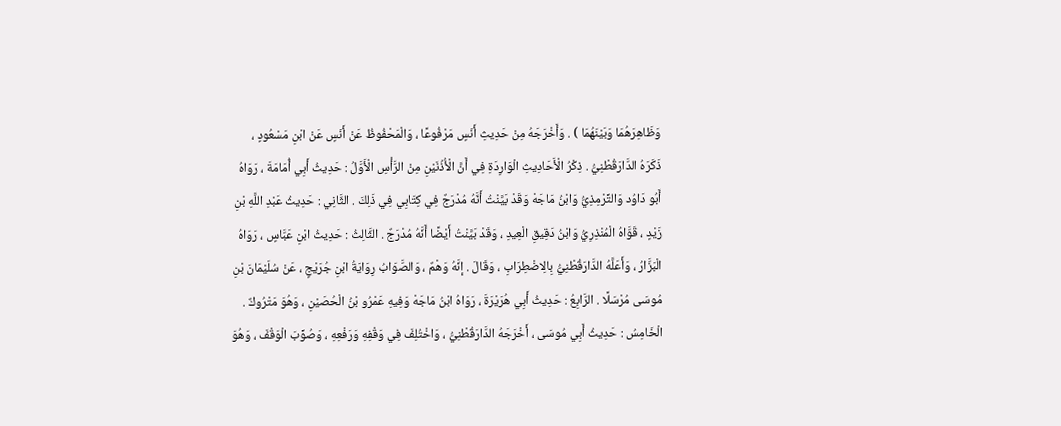وَظَاهِرَهُمَا وَبَيْنَهُمَا ) . وَأَخْرَجَهُ مِنْ حَدِيثِ أَنَسٍ مَرْفُوعًا ، وَالْمَحْفُوظُ عَنْ أَنَسٍ عَنْ ابْنِ مَسْعُودٍ ، ذَكَرَهُ الدَّارَقُطْنِيُّ . ذِكْرُ الْأَحَادِيثِ الْوَارِدَةِ فِي أَنَّ الْأُذُنَيْنِ مِنْ الرَّأْسِ الْأَوَّلُ : حَدِيثُ أَبِي أُمَامَةَ ، رَوَاهُ أَبُو دَاوُد وَالتِّرْمِذِيُّ وَابْنُ مَاجَهْ وَقَدْ بَيَّنْتُ أَنَّهُ مُدْرَجٌ فِي كِتَابِي فِي ذَلِكَ . الثَّانِي : حَدِيثُ عَبْدِ اللَّهِ بْنِ زَيْدٍ ، قَوَّاهُ الْمُنْذِرِيُّ وَابْنُ دَقِيقِ الْعِيدِ ، وَقَدْ بَيَّنْتُ أَيْضًا أَنَّهُ مُدْرَجٌ . الثَّالِثُ : حَدِيثُ ابْنِ عَبَّاسٍ ، رَوَاهُ الْبَزَّارُ ، وَأَعَلَّهُ الدَّارَقُطْنِيُّ بِالِاضْطِرَابِ ، وَقَالَ . إنَّهُ وَهْمٌ ، وَالصَّوَابُ رِوَايَةُ ابْنِ جُرَيْجٍ ، عَنْ سُلَيْمَانَ بْنِ مُوسَى مُرْسَلًا . الرَّابِعُ : حَدِيثُ أَبِي هُرَيْرَةَ ، رَوَاهُ ابْنُ مَاجَهْ وَفِيهِ عَمْرُو بْنُ الْحُصَيْنِ ، وَهُوَ مَتْرُوكٌ . الْخَامِسُ : حَدِيثُ أَبِي مُوسَى ، أَخْرَجَهُ الدَّارَقُطْنِيُّ ، وَاخْتُلِفَ فِي وَقْفِهِ وَرَفْعِهِ ، وَصُوِّبَ الْوَقْفَ ، وَهُوَ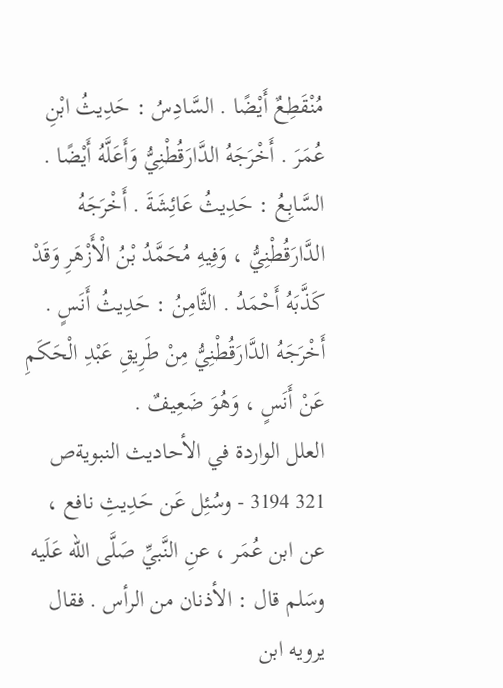مُنْقَطِعٌ أَيْضًا . السَّادِسُ : حَدِيثُ ابْنِ عُمَرَ . أَخْرَجَهُ الدَّارَقُطْنِيُّ وَأَعَلَّهُ أَيْضًا . السَّابِعُ : حَدِيثُ عَائِشَةَ . أَخْرَجَهُ الدَّارَقُطْنِيُّ ، وَفِيهِ مُحَمَّدُ بْنُ الْأَزْهَرِ وَقَدْ كَذَّبَهُ أَحْمَدُ . الثَّامِنُ : حَدِيثُ أَنَسٍ . أَخْرَجَهُ الدَّارَقُطْنِيُّ مِنْ طَرِيقِ عَبْدِ الْحَكَمِ عَنْ أَنَسٍ ، وَهُوَ ضَعِيفٌ .
العلل الواردة في الأحاديث النبويةص 321 3194 - وسُئِل عَن حَدِيثِ نافع ، عن ابن عُمَر ، عنِ النَّبيِّ صَلَّى الله عَلَيه وسَلم قال : الأذنان من الرأس . فقال يرويه ابن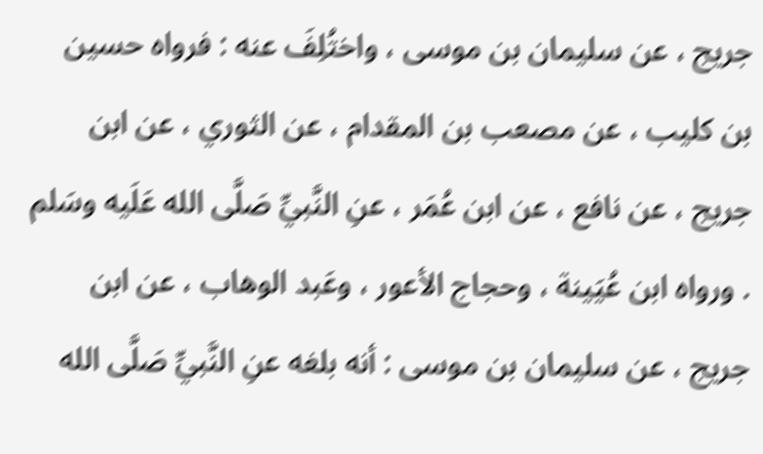جريج ، عن سليمان بن موسى ، واختُلِفَ عنه : فرواه حسين بن كليب ، عن مصعب بن المقدام ، عن الثوري ، عن ابن جريج ، عن نافع ، عن ابن عُمَر ، عنِ النَّبيِّ صَلَّى الله عَلَيه وسَلم . ورواه ابن عُيَينة ، وحجاج الأعور ، وعَبد الوهاب ، عن ابن جريج ، عن سليمان بن موسى : أنه بلغه عنِ النَّبيِّ صَلَّى الله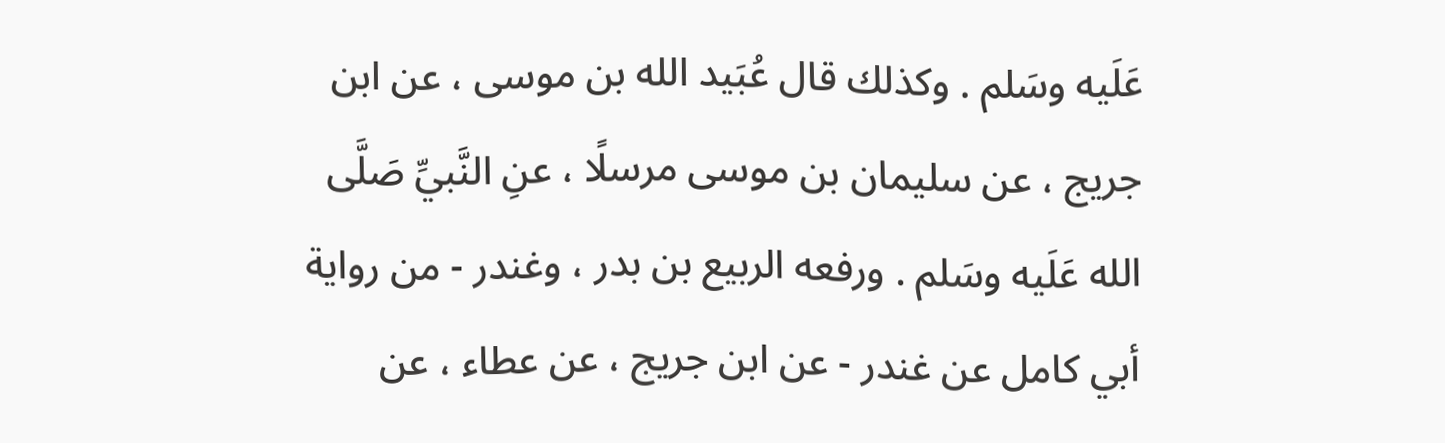عَلَيه وسَلم . وكذلك قال عُبَيد الله بن موسى ، عن ابن جريج ، عن سليمان بن موسى مرسلًا ، عنِ النَّبيِّ صَلَّى الله عَلَيه وسَلم . ورفعه الربيع بن بدر ، وغندر - من رواية أبي كامل عن غندر - عن ابن جريج ، عن عطاء ، عن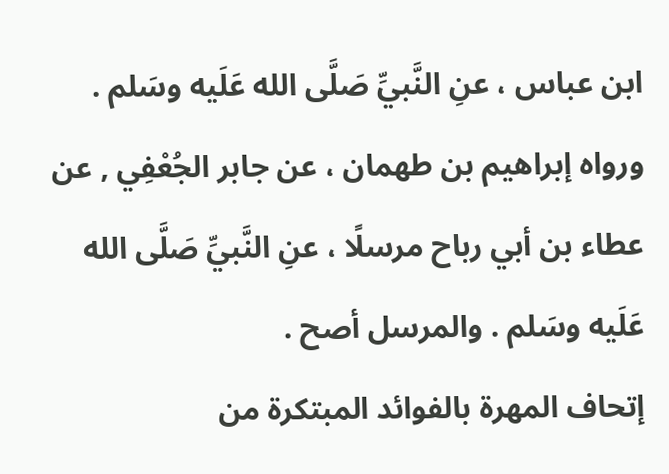ابن عباس ، عنِ النَّبيِّ صَلَّى الله عَلَيه وسَلم . ورواه إبراهيم بن طهمان ، عن جابر الجُعْفِي , عن عطاء بن أبي رباح مرسلًا ، عنِ النَّبيِّ صَلَّى الله عَلَيه وسَلم . والمرسل أصح .
إتحاف المهرة بالفوائد المبتكرة من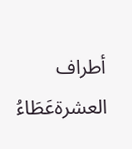أطراف العشرةعَطَاءُ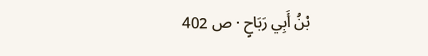بْنُ أَبِي رَبَاحٍ · ص 402